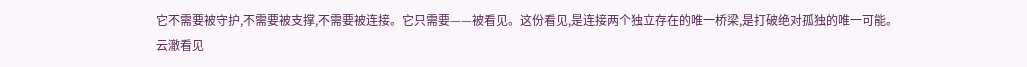它不需要被守护,不需要被支撑,不需要被连接。它只需要——被看见。这份看见,是连接两个独立存在的唯一桥梁,是打破绝对孤独的唯一可能。
云澈看见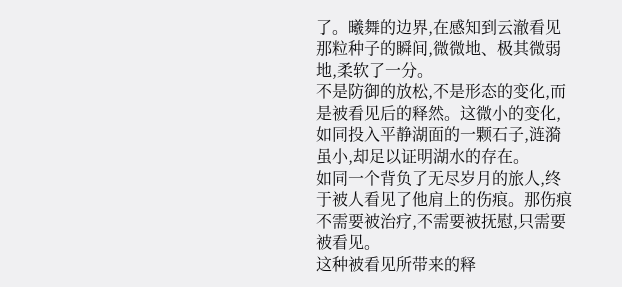了。曦舞的边界,在感知到云澈看见那粒种子的瞬间,微微地、极其微弱地,柔软了一分。
不是防御的放松,不是形态的变化,而是被看见后的释然。这微小的变化,如同投入平静湖面的一颗石子,涟漪虽小,却足以证明湖水的存在。
如同一个背负了无尽岁月的旅人,终于被人看见了他肩上的伤痕。那伤痕不需要被治疗,不需要被抚慰,只需要被看见。
这种被看见所带来的释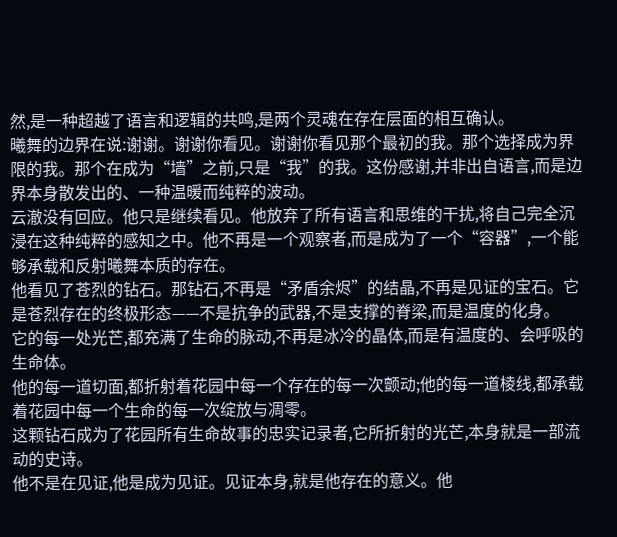然,是一种超越了语言和逻辑的共鸣,是两个灵魂在存在层面的相互确认。
曦舞的边界在说:谢谢。谢谢你看见。谢谢你看见那个最初的我。那个选择成为界限的我。那个在成为“墙”之前,只是“我”的我。这份感谢,并非出自语言,而是边界本身散发出的、一种温暖而纯粹的波动。
云澈没有回应。他只是继续看见。他放弃了所有语言和思维的干扰,将自己完全沉浸在这种纯粹的感知之中。他不再是一个观察者,而是成为了一个“容器”,一个能够承载和反射曦舞本质的存在。
他看见了苍烈的钻石。那钻石,不再是“矛盾余烬”的结晶,不再是见证的宝石。它是苍烈存在的终极形态——不是抗争的武器,不是支撑的脊梁,而是温度的化身。
它的每一处光芒,都充满了生命的脉动,不再是冰冷的晶体,而是有温度的、会呼吸的生命体。
他的每一道切面,都折射着花园中每一个存在的每一次颤动;他的每一道棱线,都承载着花园中每一个生命的每一次绽放与凋零。
这颗钻石成为了花园所有生命故事的忠实记录者,它所折射的光芒,本身就是一部流动的史诗。
他不是在见证,他是成为见证。见证本身,就是他存在的意义。他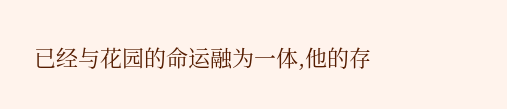已经与花园的命运融为一体,他的存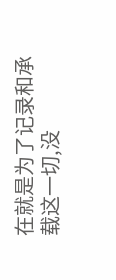在就是为了记录和承载这一切,没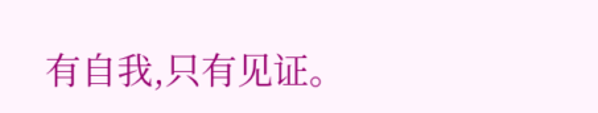有自我,只有见证。